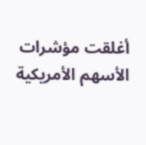أغلقت مؤشرات الأسهم الأمريكية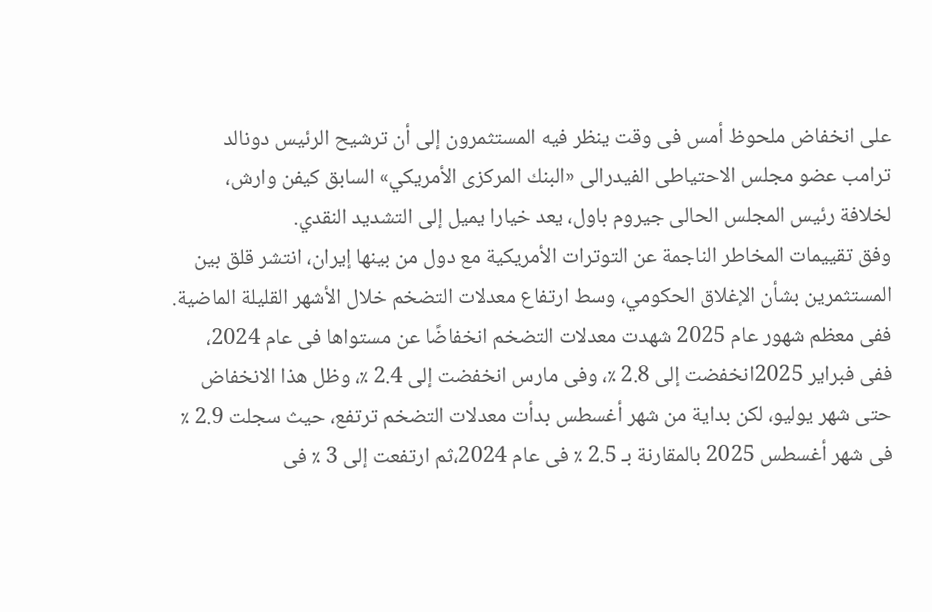على انخفاض ملحوظ أمس فى وقت ينظر فيه المستثمرون إلى أن ترشيح الرئيس دونالد ترامب عضو مجلس الاحتياطى الفيدرالى «البنك المركزى الأمريكي» السابق كيفن وارش، لخلافة رئيس المجلس الحالى جيروم باول، يعد خيارا يميل إلى التشديد النقدي.
وفق تقييمات المخاطر الناجمة عن التوترات الأمريكية مع دول من بينها إيران، انتشر قلق بين المستثمرين بشأن الإغلاق الحكومي، وسط ارتفاع معدلات التضخم خلال الأشهر القليلة الماضية.
ففى معظم شهور عام 2025 شهدت معدلات التضخم انخفاضًا عن مستواها فى عام 2024، ففى فبراير 2025انخفضت إلى 2.8 ٪، وفى مارس انخفضت إلى 2.4 ٪، وظل هذا الانخفاض حتى شهر يوليو، لكن بداية من شهر أغسطس بدأت معدلات التضخم ترتفع، حيث سجلت 2.9 ٪ فى شهر أغسطس 2025 بالمقارنة بـ 2.5 ٪ فى عام 2024،ثم ارتفعت إلى 3 ٪ فى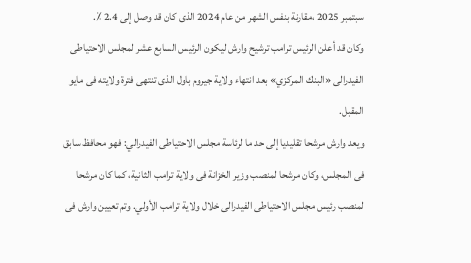سبتمبر 2025 ،مقارنة بنفس الشهر من عام 2024 الذى كان قد وصل إلى 2.4 ٪.
وكان قد أعلن الرئيس ترامب ترشيح وارش ليكون الرئيس السابع عشر لمجلس الاحتياطى الفيدرالى «البنك المركزي» بعد انتهاء ولاية جيروم باول الذى تنتهى فترة ولايته فى مايو المقبل.
ويعد وارش مرشحا تقليديا إلى حد ما لرئاسة مجلس الاحتياطى الفيدرالي: فهو محافظ سابق فى المجلس، وكان مرشحا لمنصب وزير الخزانة فى ولاية ترامب الثانية، كما كان مرشحا لمنصب رئيس مجلس الاحتياطى الفيدرالى خلال ولاية ترامب الأولي. وتم تعيين وارش فى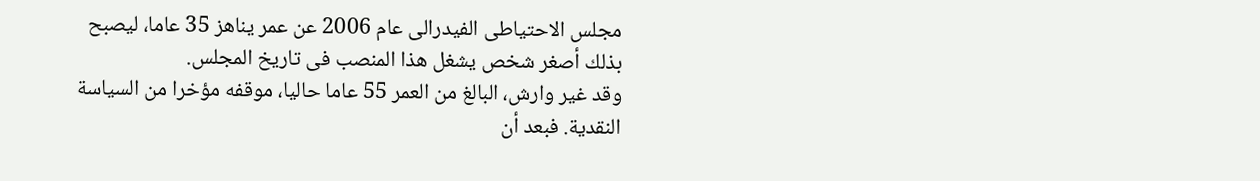مجلس الاحتياطى الفيدرالى عام 2006 عن عمر يناهز 35 عاما، ليصبح بذلك أصغر شخص يشغل هذا المنصب فى تاريخ المجلس.
وقد غير وارش، البالغ من العمر 55 عاما حاليا، موقفه مؤخرا من السياسة النقدية. فبعد أن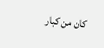كان من كبار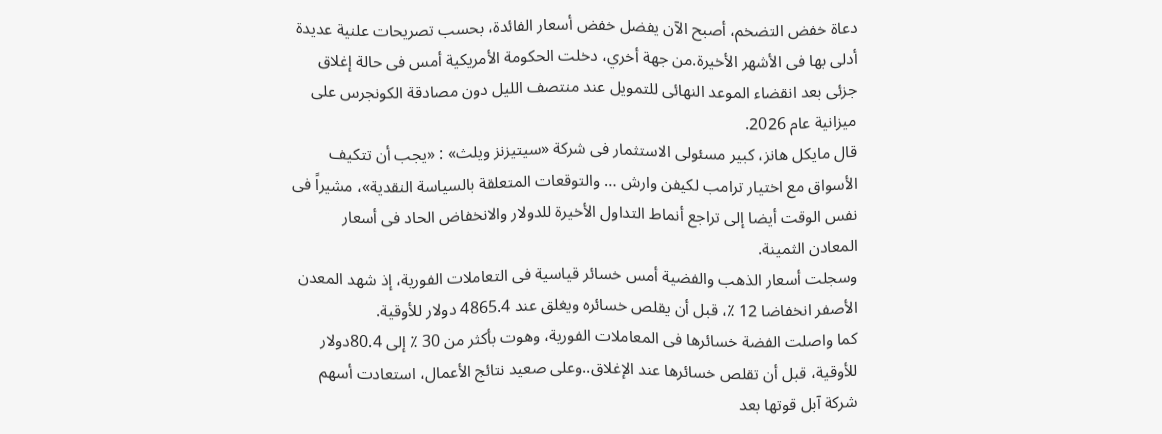دعاة خفض التضخم، أصبح الآن يفضل خفض أسعار الفائدة، بحسب تصريحات علنية عديدة أدلى بها فى الأشهر الأخيرة.من جهة أخري، دخلت الحكومة الأمريكية أمس فى حالة إغلاق جزئى بعد انقضاء الموعد النهائى للتمويل عند منتصف الليل دون مصادقة الكونجرس على ميزانية عام 2026.
قال مايكل هانز، كبير مسئولى الاستثمار فى شركة «سيتيزنز ويلث» : «يجب أن تتكيف الأسواق مع اختيار ترامب لكيفن وارش … والتوقعات المتعلقة بالسياسة النقدية»، مشيراً فى نفس الوقت أيضا إلى تراجع أنماط التداول الأخيرة للدولار والانخفاض الحاد فى أسعار المعادن الثمينة.
وسجلت أسعار الذهب والفضية أمس خسائر قياسية فى التعاملات الفورية، إذ شهد المعدن الأصفر انخفاضا 12 ٪، قبل أن يقلص خسائره ويغلق عند 4865.4 دولار للأوقية.
كما واصلت الفضة خسائرها فى المعاملات الفورية، وهوت بأكثر من 30 ٪ إلى 80.4دولار للأوقية، قبل أن تقلص خسائرها عند الإغلاق..وعلى صعيد نتائج الأعمال، استعادت أسهم شركة آبل قوتها بعد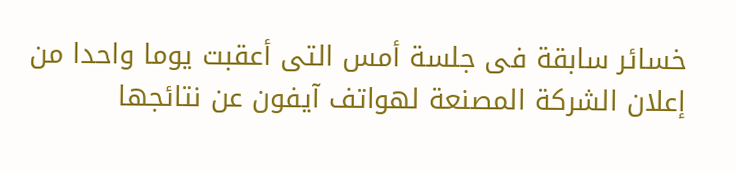خسائر سابقة فى جلسة أمس التى أعقبت يوما واحدا من إعلان الشركة المصنعة لهواتف آيفون عن نتائجها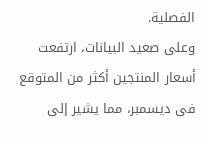الفصلية.
وعلى صعيد البيانات، ارتفعت أسعار المنتجين أكثر من المتوقع فى ديسمبر، مما يشير إلى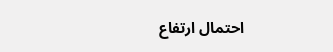احتمال ارتفاع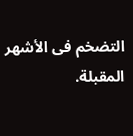التضخم فى الأشهر المقبلة.